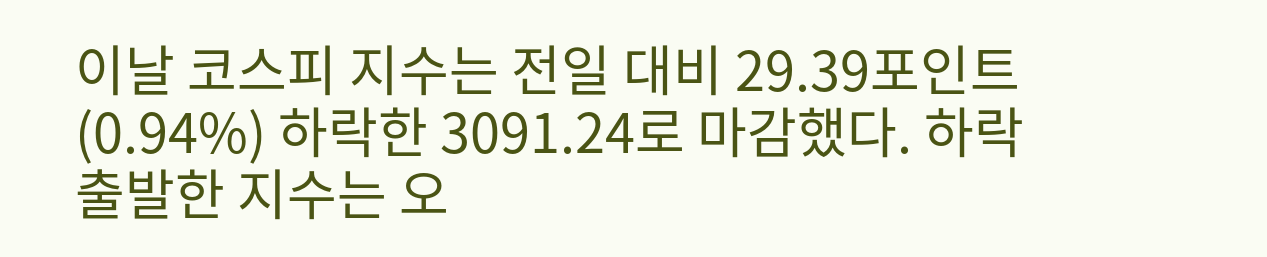이날 코스피 지수는 전일 대비 29.39포인트(0.94%) 하락한 3091.24로 마감했다. 하락 출발한 지수는 오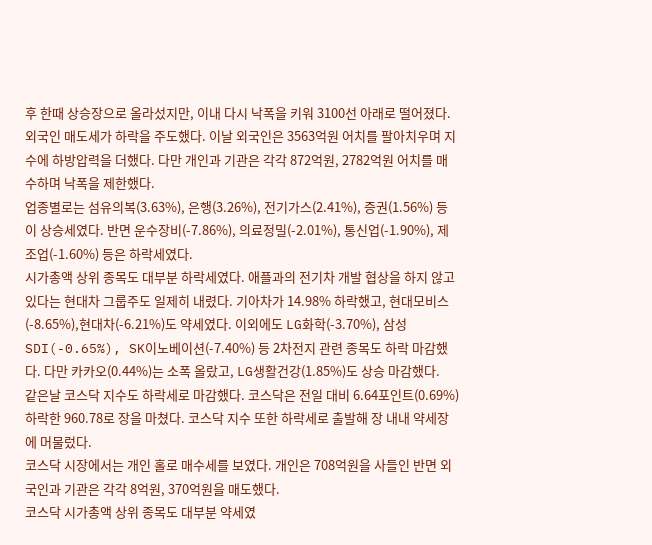후 한때 상승장으로 올라섰지만, 이내 다시 낙폭을 키워 3100선 아래로 떨어졌다.
외국인 매도세가 하락을 주도했다. 이날 외국인은 3563억원 어치를 팔아치우며 지수에 하방압력을 더했다. 다만 개인과 기관은 각각 872억원, 2782억원 어치를 매수하며 낙폭을 제한했다.
업종별로는 섬유의복(3.63%), 은행(3.26%), 전기가스(2.41%), 증권(1.56%) 등이 상승세였다. 반면 운수장비(-7.86%), 의료정밀(-2.01%), 통신업(-1.90%), 제조업(-1.60%) 등은 하락세였다.
시가총액 상위 종목도 대부분 하락세였다. 애플과의 전기차 개발 협상을 하지 않고 있다는 현대차 그룹주도 일제히 내렸다. 기아차가 14.98% 하락했고, 현대모비스(-8.65%),현대차(-6.21%)도 약세였다. 이외에도 LG화학(-3.70%), 삼성SDI(-0.65%), SK이노베이션(-7.40%) 등 2차전지 관련 종목도 하락 마감했다. 다만 카카오(0.44%)는 소폭 올랐고, LG생활건강(1.85%)도 상승 마감했다.
같은날 코스닥 지수도 하락세로 마감했다. 코스닥은 전일 대비 6.64포인트(0.69%) 하락한 960.78로 장을 마쳤다. 코스닥 지수 또한 하락세로 출발해 장 내내 약세장에 머물렀다.
코스닥 시장에서는 개인 홀로 매수세를 보였다. 개인은 708억원을 사들인 반면 외국인과 기관은 각각 8억원, 370억원을 매도했다.
코스닥 시가총액 상위 종목도 대부분 약세였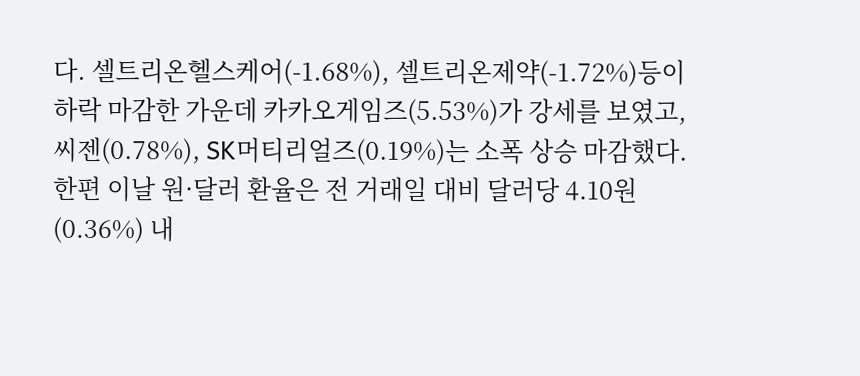다. 셀트리온헬스케어(-1.68%), 셀트리온제약(-1.72%)등이 하락 마감한 가운데 카카오게임즈(5.53%)가 강세를 보였고, 씨젠(0.78%), SK머티리얼즈(0.19%)는 소폭 상승 마감했다.
한편 이날 원·달러 환율은 전 거래일 대비 달러당 4.10원(0.36%) 내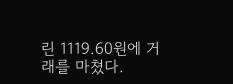린 1119.60원에 거래를 마쳤다.